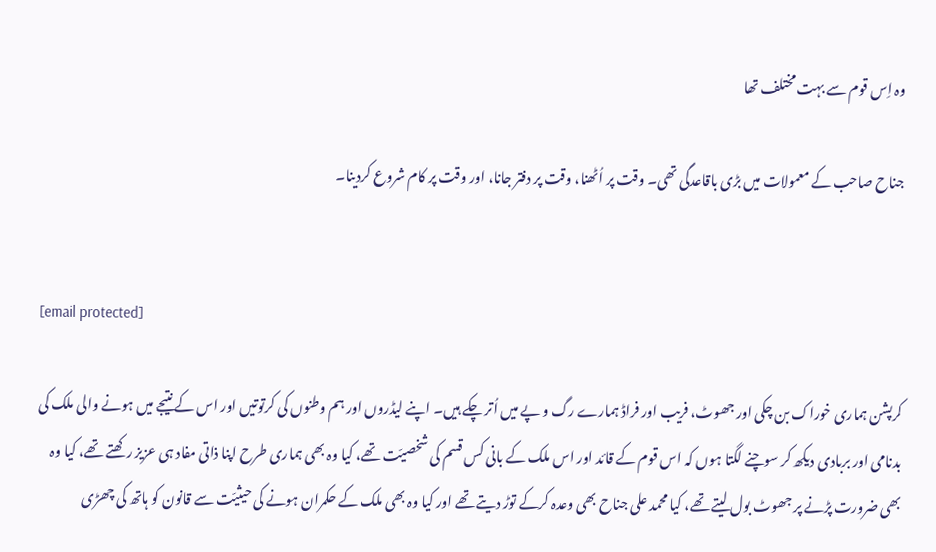وہ اِس قوم سے بہت مختلف تھا

جناح صاحب کے معمولات میں بڑی باقاعدگی تھی۔ وقت پر اُٹھنا، وقت پر دفتر جانا، اور وقت پر کام شروع کردینا۔


[email protected]

کرپشن ہماری خوراک بن چکی اور جھوٹ، فریب اور فراڈ ہمارے رگ و پے میں اُتر چکے ہیں۔ اپنے لیڈروں اور ہم وطنوں کی کرتوتیں اور اس کے نتیجے میں ہونے والی ملک کی بدنامی اور بربادی دیکھ کر سوچنے لگتا ہوں کہ اس قوم کے قائد اور اس ملک کے بانی کس قسم کی شخصیّت تھے، کیا وہ بھی ہماری طرح اپنا ذاتی مفاد ہی عزیز رکھتے تھے، کیا وہ بھی ضرورت پڑنے پر جھوٹ بول لیتے تھے، کیا محمد علی جناح بھی وعدہ کرکے توڑ دیتے تھے اور کیا وہ بھی ملک کے حکمران ہونے کی حیثیّت سے قانون کو ہاتھ کی چھڑی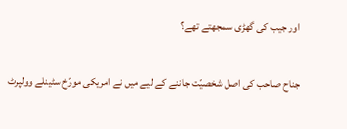اور جیب کی گھڑی سمجھتے تھے؟

جناح صاحب کی اصل شخصیّت جاننے کے لیے میں نے امریکی مورّخ سٹینلے وولپرٹ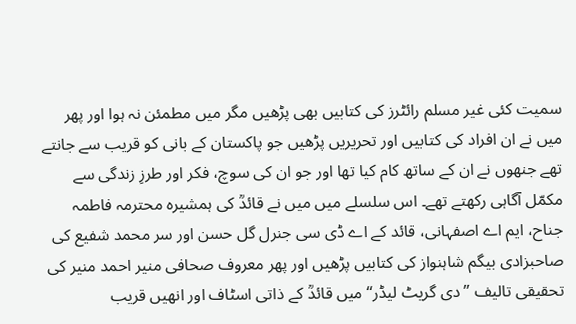سمیت کئی غیر مسلم رائٹرز کی کتابیں بھی پڑھیں مگر میں مطمئن نہ ہوا اور پھر میں نے ان افراد کی کتابیں اور تحریریں پڑھیں جو پاکستان کے بانی کو قریب سے جانتے تھے جنھوں نے ان کے ساتھ کام کیا تھا اور جو ان کی سوچ، فکر اور طرزِ زندگی سے مکمّل آگاہی رکھتے تھے۔ اس سلسلے میں میں نے قائدؒ کی ہمشیرہ محترمہ فاطمہ جناح، ایم اے اصفہانی، قائد کے اے ڈی سی جنرل گل حسن اور سر محمد شفیع کی صاحبزادی بیگم شاہنواز کی کتابیں پڑھیں اور پھر معروف صحافی منیر احمد منیر کی تحقیقی تالیف ’’دی گریٹ لیڈر‘‘ میں قائدؒ کے ذاتی اسٹاف اور انھیں قریب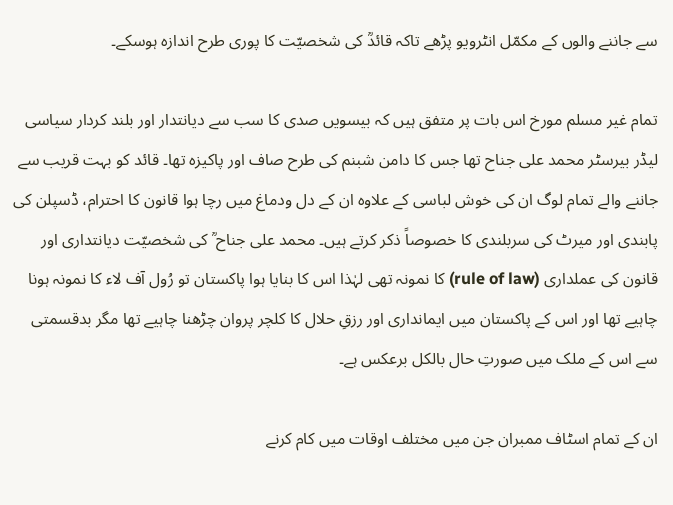سے جاننے والوں کے مکمّل انٹرویو پڑھے تاکہ قائدؒ کی شخصیّت کا پوری طرح اندازہ ہوسکے۔

تمام غیر مسلم مورخ اس بات پر متفق ہیں کہ بیسویں صدی کا سب سے دیانتدار اور بلند کردار سیاسی لیڈر بیرسٹر محمد علی جناح تھا جس کا دامن شبنم کی طرح صاف اور پاکیزہ تھا۔ قائد کو بہت قریب سے جاننے والے تمام لوگ ان کی خوش لباسی کے علاوہ ان کے دل ودماغ میں رچا ہوا قانون کا احترام، ڈسپلن کی پابندی اور میرٹ کی سربلندی کا خصوصاً ذکر کرتے ہیں۔ محمد علی جناح ؒ کی شخصیّت دیانتداری اور قانون کی عملداری (rule of law) کا نمونہ تھی لہٰذا اس کا بنایا ہوا پاکستان تو رُول آف لاء کا نمونہ ہونا چاہیے تھا اور اس کے پاکستان میں ایمانداری اور رزقِ حلال کا کلچر پروان چڑھنا چاہیے تھا مگر بدقسمتی سے اس کے ملک میں صورتِ حال بالکل برعکس ہے۔

ان کے تمام اسٹاف ممبران جن میں مختلف اوقات میں کام کرنے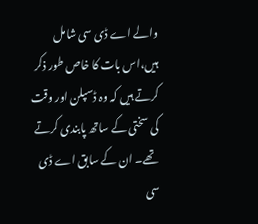والے اے ڈی سی شامل ہیں،اس بات کا خاص طور ذکر کرتے ہیں کہ وہ ڈسپلن اور وقت کی سختی کے ساتھ پابندی کرتے تھے۔ ان کے سابق اے ڈی سی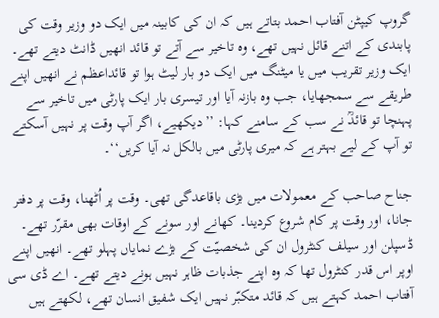گروپ کیپٹن آفتاب احمد بتاتے ہیں کہ ان کی کابینہ میں ایک دو وزیر وقت کی پابندی کے اتنے قائل نہیں تھے، وہ تاخیر سے آتے تو قائد انھیں ڈانٹ دیتے تھے۔ ایک وزیر تقریب میں یا میٹنگ میں ایک دو بار لیٹ ہوا تو قائداعظم نے انھیں اپنے طریقے سے سمجھایا، جب وہ بازنہ آیا اور تیسری بار ایک پارٹی میں تاخیر سے پہنچا تو قائدؒ نے سب کے سامنے کہا: ’’دیکھیے، اگر آپ وقت پر نہیں آسکتے تو آپ کے لیے بہتر ہے کہ میری پارٹی میں بالکل نہ آیا کریں‘‘۔

جناح صاحب کے معمولات میں بڑی باقاعدگی تھی۔ وقت پر اُٹھنا، وقت پر دفتر جانا، اور وقت پر کام شروع کردینا۔ کھانے اور سونے کے اوقات بھی مقرّر تھے۔ ڈسپلن اور سیلف کنٹرول ان کی شخصیّت کے بڑے نمایاں پہلو تھے۔ انھیں اپنے اوپر اس قدر کنٹرول تھا کہ وہ اپنے جذبات ظاہر نہیں ہونے دیتے تھے۔ اے ڈی سی آفتاب احمد کہتے ہیں کہ قائد متکبّر نہیں ایک شفیق انسان تھے، لکھتے ہیں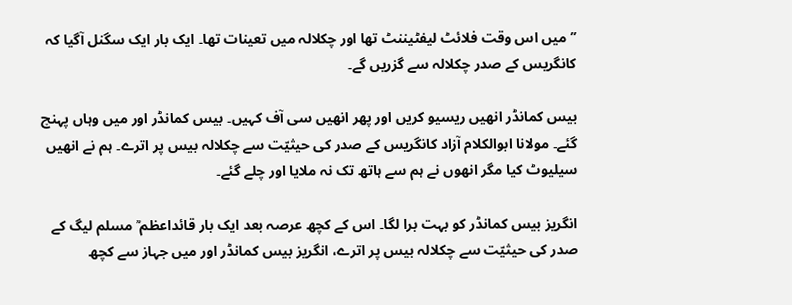’’میں اس وقت فلائٹ لیفٹیننٹ تھا اور چکلالہ میں تعینات تھا۔ ایک بار ایک سگنل آگیا کہ کانگریس کے صدر چکلالہ سے گزریں گے۔

بیس کمانڈر انھیں ریسیو کریں اور پھر انھیں سی آف کہیں۔ بیس کمانڈر اور میں وہاں پہنچ گئے۔ مولانا ابوالکلام آزاد کانگریس کے صدر کی حیثیّت سے چکلالہ بیس پر اترے۔ ہم نے انھیں سیلیوٹ کیا مگر انھوں نے ہم سے ہاتھ تک نہ ملایا اور چلے گئے۔

انگریز بیس کمانڈر کو بہت برا لگا۔ اس کے کچھ عرصہ بعد ایک بار قائداعظم ؒ مسلم لیگ کے صدر کی حیثیّت سے چکلالہ بیس پر اترے، انگریز بیس کمانڈر اور میں جہاز سے کچھ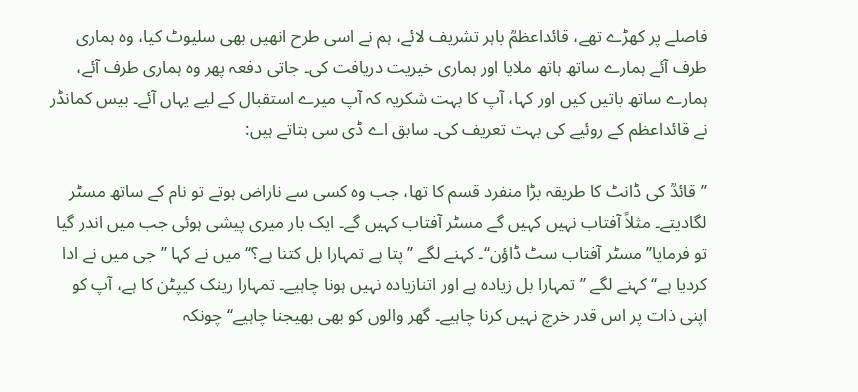فاصلے پر کھڑے تھے، قائداعظمؒ باہر تشریف لائے، ہم نے اسی طرح انھیں بھی سلیوٹ کیا، وہ ہماری طرف آئے ہمارے ساتھ ہاتھ ملایا اور ہماری خیریت دریافت کی۔ جاتی دفعہ پھر وہ ہماری طرف آئے، ہمارے ساتھ باتیں کیں اور کہا، آپ کا بہت شکریہ کہ آپ میرے استقبال کے لیے یہاں آئے۔ بیس کمانڈر نے قائداعظم کے روئیے کی بہت تعریف کی۔ سابق اے ڈی سی بتاتے ہیں:

’’قائدؒ کی ڈانٹ کا طریقہ بڑا منفرد قسم کا تھا، جب وہ کسی سے ناراض ہوتے تو نام کے ساتھ مسٹر لگادیتے۔ مثلاً آفتاب نہیں کہیں گے مسٹر آفتاب کہیں گے۔ ایک بار میری پیشی ہوئی جب میں اندر گیا تو فرمایا’’مسٹر آفتاب سٹ ڈاؤن‘‘۔ کہنے لگے ’’پتا ہے تمہارا بل کتنا ہے؟‘‘ میں نے کہا ’’جی میں نے ادا کردیا ہے‘‘ کہنے لگے ’’تمہارا بل زیادہ ہے اور اتنازیادہ نہیں ہونا چاہیے۔ تمہارا رینک کیپٹن کا ہے، آپ کو اپنی ذات پر اس قدر خرچ نہیں کرنا چاہیے۔ گھر والوں کو بھی بھیجنا چاہیے‘‘ چونکہ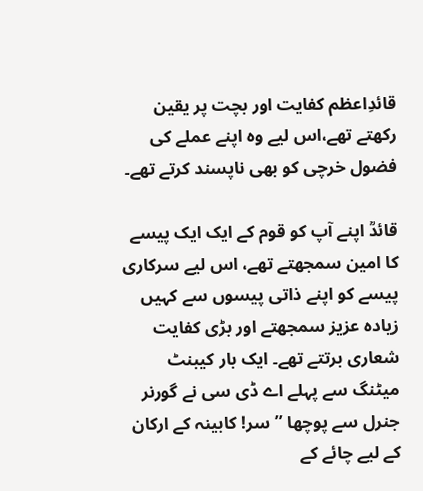قائدِاعظم کفایت اور بچت پر یقین رکھتے تھے،اس لیے وہ اپنے عملے کی فضول خرچی کو بھی ناپسند کرتے تھے۔

قائدؒ اپنے آپ کو قوم کے ایک ایک پیسے کا امین سمجھتے تھے، اس لیے سرکاری پیسے کو اپنے ذاتی پیسوں سے کہیں زیادہ عزیز سمجھتے اور بڑی کفایت شعاری برتتے تھے۔ ایک بار کیبنٹ میٹنگ سے پہلے اے ڈی سی نے گورنر جنرل سے پوچھا ’’سر! کابینہ کے ارکان کے لیے چائے کے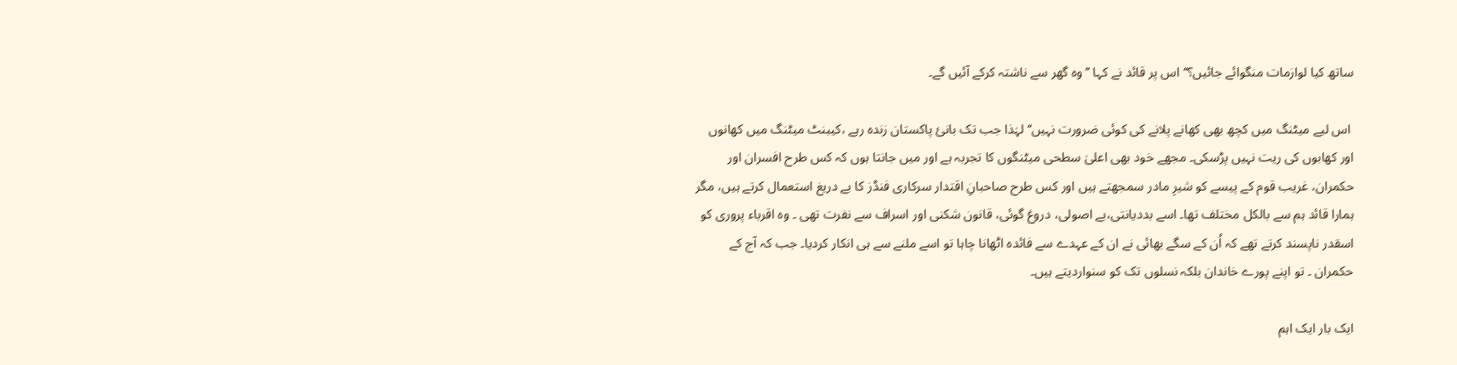ساتھ کیا لوازمات منگوائے جائیں؟‘‘ اس پر قائد نے کہا ’’وہ گھر سے ناشتہ کرکے آئیں گے۔

 اس لیے میٹنگ میں کچھ بھی کھانے پلانے کی کوئی ضرورت نہیں‘‘ لہٰذا جب تک بانیٔ پاکستان زندہ رہے ،کیبنٹ میٹنگ میں کھانوں اور کھابوں کی ریت نہیں پڑسکی۔ مجھے خود بھی اعلیٰ سطحی میٹنگوں کا تجربہ ہے اور میں جانتا ہوں کہ کس طرح افسران اور حکمران، غریب قوم کے پیسے کو شیرِ مادر سمجھتے ہیں اور کس طرح صاحبانِ اقتدار سرکاری فنڈز کا بے دریغ استعمال کرتے ہیں، مگر ہمارا قائد ہم سے بالکل مختلف تھا۔ اسے بددیانتی،بے اصولی، دروغ گوئی، قانون شکنی اور اسراف سے نفرت تھی ۔ وہ اقرباء پروری کو اسقدر ناپسند کرتے تھے کہ اُن کے سگے بھائی نے ان کے عہدے سے فائدہ اٹھانا چاہا تو اسے ملنے سے ہی انکار کردیا۔ جب کہ آج کے حکمران ۔ تو اپنے پورے خاندان بلکہ نسلوں تک کو سنواردیتے ہیں۔

ایک بار ایک اہم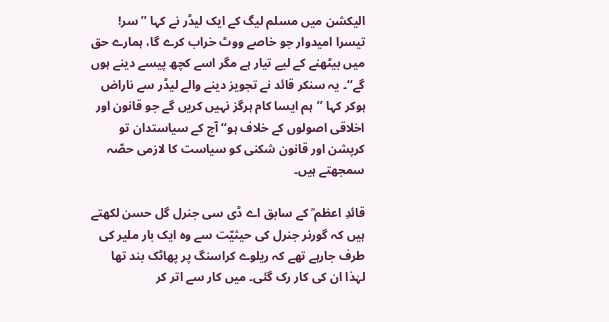الیکشن میں مسلم لیگ کے ایک لیڈر نے کہا ’’سر! تیسرا امیدوار جو خاصے ووٹ خراب کرے گا، ہمارے حق میں بیٹھنے کے لیے تیار ہے مگر اسے کچھ پیسے دینے ہوں گے‘‘۔ یہ سنکر قائد نے تجویز دینے والے لیڈر سے ناراض ہوکر کہا ’’ہم ایسا کام ہرگز نہیں کریں گے جو قانون اور اخلاقی اصولوں کے خلاف ہو‘‘ آج کے سیاستدان تو کرپشن اور قانون شکنی کو سیاست کا لازمی حصّہ سمجھتے ہیں۔

قائدِ اعظم ؒ کے سابق اے ڈی سی جنرل گل حسن لکھتے ہیں کہ گورنر جنرل کی حیثیّت سے وہ ایک بار ملیر کی طرف جارہے تھے کہ ریلوے کراسنگ پر پھاٹک بند تھا لہٰذا ان کی کار رک گئی۔ میں کار سے اتر کر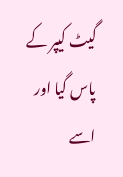گیٹ کیپر کے پاس گیا اور اسے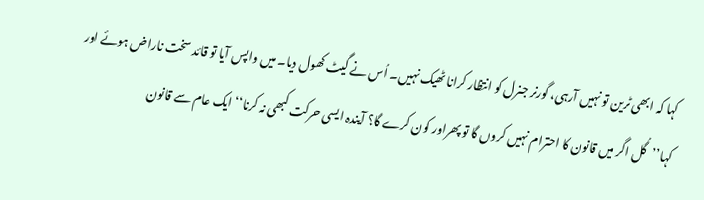کہا کہ ابھی ٹرین تو نہیں آرہی، گورنر جنرل کو انتظار کرانا ٹھیک نہیں۔ اُس نے گیٹ کھول دیا۔ میں واپس آیا تو قائد سخت ناراض ہوئے اور کہا’’گُل اگر میں قانون کا احترام نہیں کروں گا تو پھراور کون کرے گا؟ آیندہ ایسی حرکت کبھی نہ کرنا‘‘ ایک عام سے قانون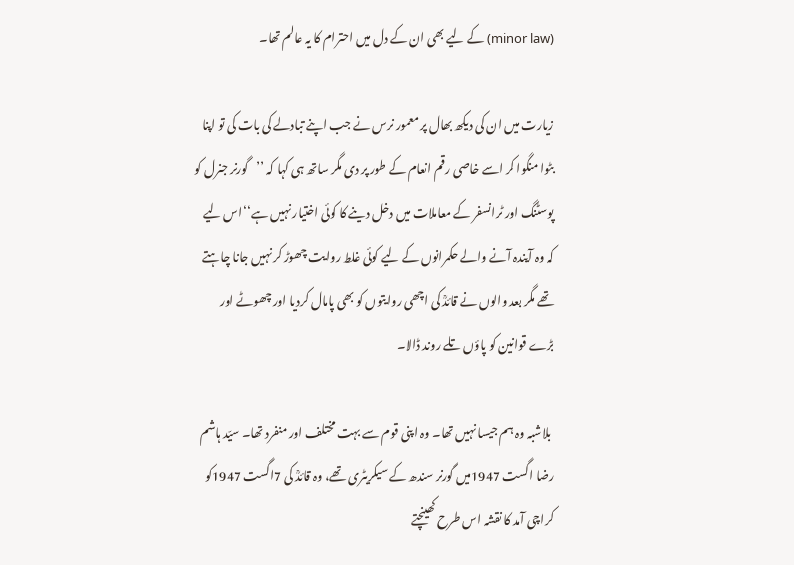(minor law) کے لیے بھی ان کے دل میں احترام کا یہ عالم تھا۔

زیارت میں ان کی دیکھ بھال پر معمور نرس نے جب اپنے تبادلے کی بات کی تو اپنا بٹوا منگوا کر اسے خاصی رقم انعام کے طور پر دی مگر ساتھ ہی کہا کہ ’’گورنر جنرل کو پوسٹنگ اور ٹرانسفر کے معاملات میں دخل دینے کا کوئی اختیار نہیں ہے‘‘اس لیے کہ وہ آیندہ آنے والے حکمرانوں کے لیے کوئی غلط روایت چھوڑ کر نہیں جانا چاہتے تھے مگر بعد والوں نے قائدؒ کی اچھی روایتوں کو بھی پامال کردیا اور چھوٹے اور بڑے قوانین کو پاؤں تلے روند ڈالا۔

 بلاشبہ وہ ہم جیسا نہیں تھا۔ وہ اپنی قوم سے بہت مختلف اور منفرد تھا۔ سیّد ہاشم رضا اگست 1947میں گورنر سندھ کے سیکریٹری تھے، وہ قائدؒ کی 7اگست 1947کو کراچی آمد کا نقشہ اس طرح کھینچتے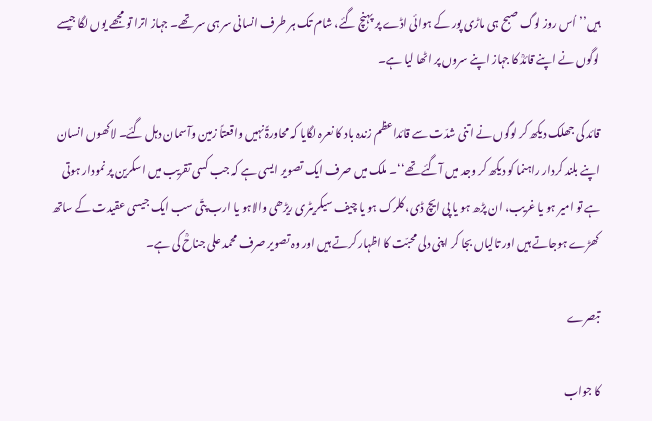ہیں’’اُس روز لوگ صبح ہی ماڑی پور کے ہوائی اڈے پر پہنچ گئے، شام تک ہر طرف انسانی سر ہی سر تھے۔ جہاز اترا تو مجھے یوں لگا جیسے لوگوں نے اپنے قائدؒ کا جہاز اپنے سروں پر اٹھا لیا ہے۔

قائد کی جھلک دیکھ کر لوگوں نے اتنی شدّت سے قائداعظم زندہ باد کا نعرہ لگایا کہ محاورۃً نہیں واقعتاً زمین وآسمان دہل گئے۔ لاکھوں انسان اپنے بلند کردار راہنما کو دیکھ کر وجد میں آگئے تھے‘‘۔ ملک میں صرف ایک تصویر ایسی ہے کہ جب کسی تقریب میں اسکرین پر نمودار ہوتی ہے تو امیر ہو یا غریب، ان پڑھ ہو یا پی ایچ ڈی، کلرک ہو یا چیف سیکریٹری ریڑھی والاہو یا ارب پتّی سب ایک جیسی عقیدت کے ساتھ کھڑے ہوجاتے ہیں اور تالیاں بجا کر اپنی دلی محبّت کا اظہار کرتے ہیں اور وہ تصویر صرف محمد علی جناحؒ کی ہے۔

تبصرے

کا جواب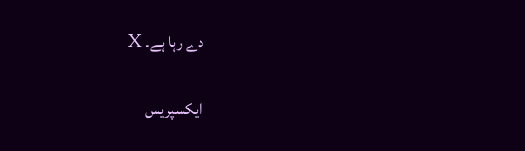دے رہا ہے۔ X

ایکسپریس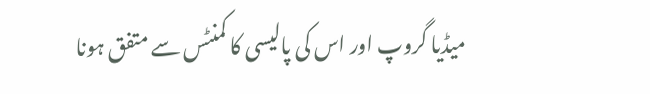میڈیا گروپ اور اس کی پالیسی کا کمنٹس سے متفق ہونا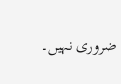ضروری نہیں۔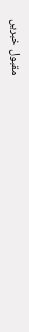مقبول خبریں